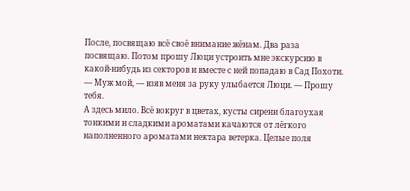После, посвящаю всё своё внимание жёнам. Два раза посвящаю. Потом прошу Люци устроить мне экскурсию в какой-нибудь из секторов и вместе с ней попадаю в Сад Похоти.
— Муж мой, — взяв меня за руку улыбается Люци. — Прошу тебя.
А здесь мило. Всё вокруг в цветах, кусты сирени благоухая тонкими и сладкими ароматами качаются от лёгкого наполненного ароматами нектара ветерка. Целые поля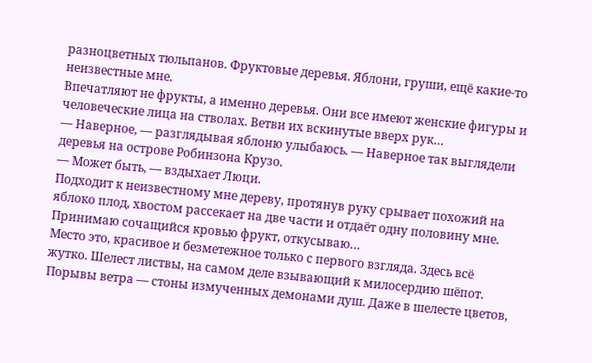разноцветных тюльпанов. Фруктовые деревья. Яблони, груши, ещё какие-то неизвестные мне.
Впечатляют не фрукты, а именно деревья. Они все имеют женские фигуры и человеческие лица на стволах. Ветви их вскинутые вверх рук…
— Наверное, — разглядывая яблоню улыбаюсь. — Наверное так выглядели деревья на острове Робинзона Крузо.
— Может быть, — вздыхает Люци.
Подходит к неизвестному мне дереву, протянув руку срывает похожий на яблоко плод, хвостом рассекает на две части и отдаёт одну половину мне.
Принимаю сочащийся кровью фрукт, откусываю…
Место это, красивое и безметежное только с первого взгляда. Здесь всё жутко. Шелест листвы, на самом деле взывающий к милосердию шёпот. Порывы ветра — стоны измученных демонами душ. Даже в шелесте цветов,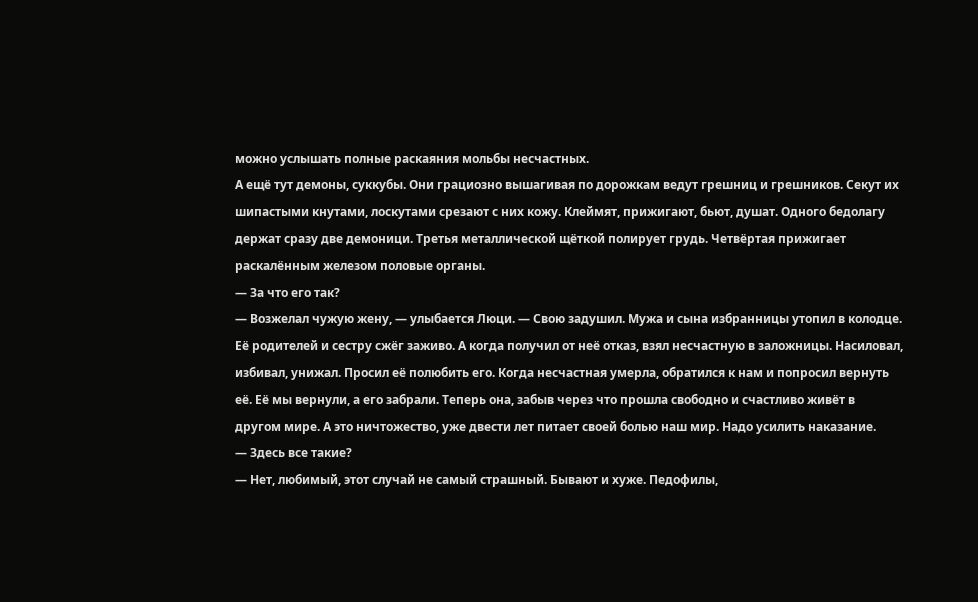можно услышать полные раскаяния мольбы несчастных.
А ещё тут демоны, суккубы. Они грациозно вышагивая по дорожкам ведут грешниц и грешников. Секут их шипастыми кнутами, лоскутами срезают с них кожу. Клеймят, прижигают, бьют, душат. Одного бедолагу держат сразу две демоници. Третья металлической щёткой полирует грудь. Четвёртая прижигает раскалённым железом половые органы.
— За что его так?
— Возжелал чужую жену, — улыбается Люци. — Свою задушил. Мужа и сына избранницы утопил в колодце. Её родителей и сестру сжёг заживо. А когда получил от неё отказ, взял несчастную в заложницы. Насиловал, избивал, унижал. Просил её полюбить его. Когда несчастная умерла, обратился к нам и попросил вернуть её. Её мы вернули, а его забрали. Теперь она, забыв через что прошла свободно и счастливо живёт в другом мире. А это ничтожество, уже двести лет питает своей болью наш мир. Надо усилить наказание.
— Здесь все такие?
— Нет, любимый, этот случай не самый страшный. Бывают и хуже. Педофилы,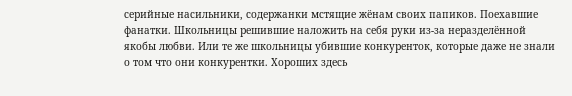серийные насильники, содержанки мстящие жёнам своих папиков. Поехавшие фанатки. Школьницы решившие наложить на себя руки из-за неразделённой якобы любви. Или те же школьницы убившие конкуренток, которые даже не знали о том что они конкурентки. Хороших здесь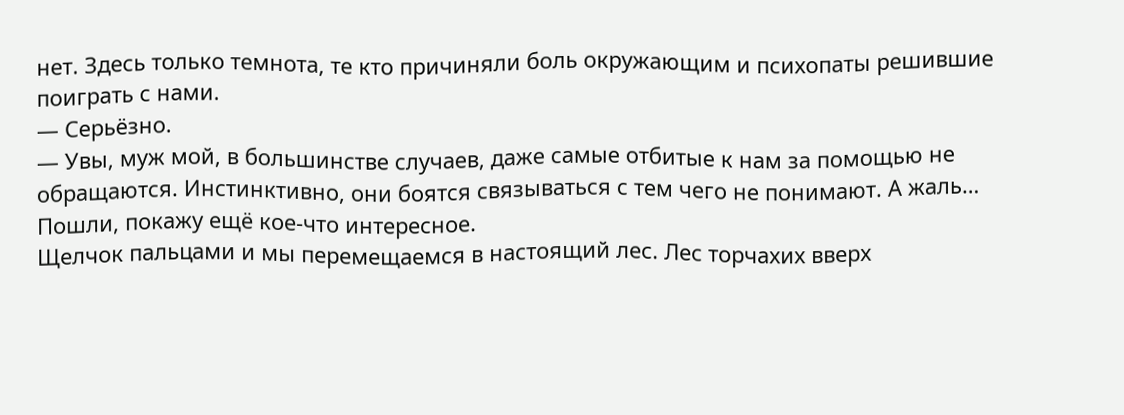нет. Здесь только темнота, те кто причиняли боль окружающим и психопаты решившие поиграть с нами.
— Серьёзно.
— Увы, муж мой, в большинстве случаев, даже самые отбитые к нам за помощью не обращаются. Инстинктивно, они боятся связываться с тем чего не понимают. А жаль… Пошли, покажу ещё кое-что интересное.
Щелчок пальцами и мы перемещаемся в настоящий лес. Лес торчахих вверх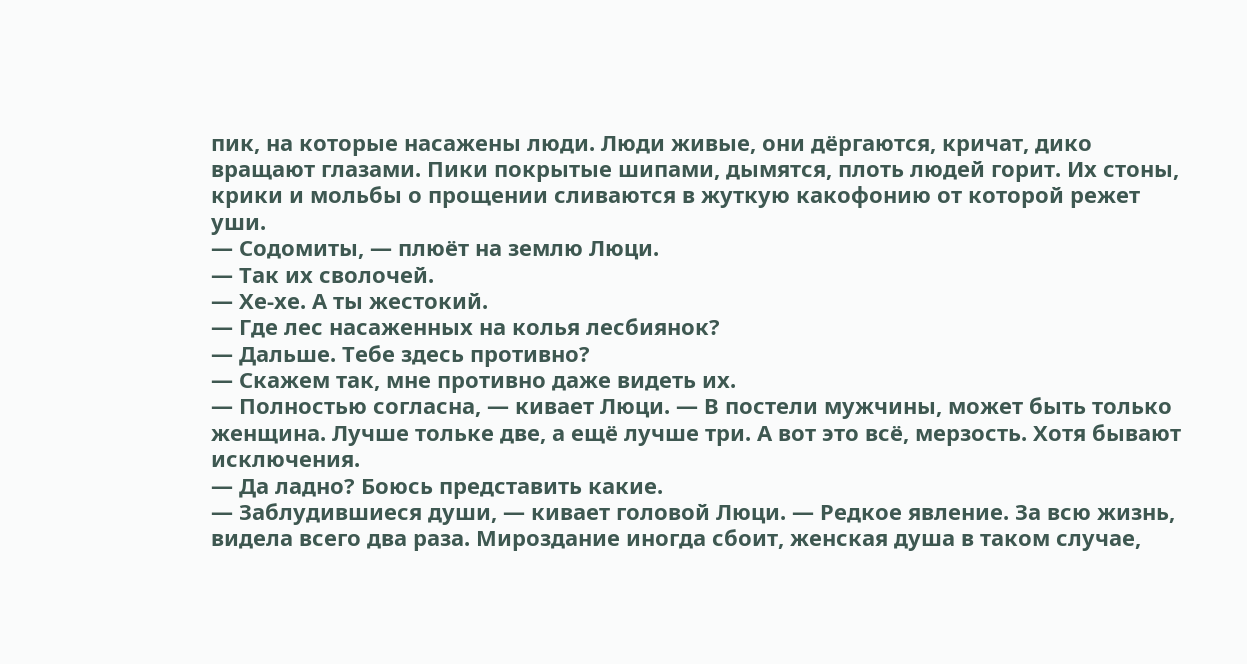пик, на которые насажены люди. Люди живые, они дёргаются, кричат, дико вращают глазами. Пики покрытые шипами, дымятся, плоть людей горит. Их стоны, крики и мольбы о прощении сливаются в жуткую какофонию от которой режет уши.
— Содомиты, — плюёт на землю Люци.
— Так их сволочей.
— Хе-хе. А ты жестокий.
— Где лес насаженных на колья лесбиянок?
— Дальше. Тебе здесь противно?
— Скажем так, мне противно даже видеть их.
— Полностью согласна, — кивает Люци. — В постели мужчины, может быть только женщина. Лучше тольке две, а ещё лучше три. А вот это всё, мерзость. Хотя бывают исключения.
— Да ладно? Боюсь представить какие.
— Заблудившиеся души, — кивает головой Люци. — Редкое явление. За всю жизнь, видела всего два раза. Мироздание иногда сбоит, женская душа в таком случае,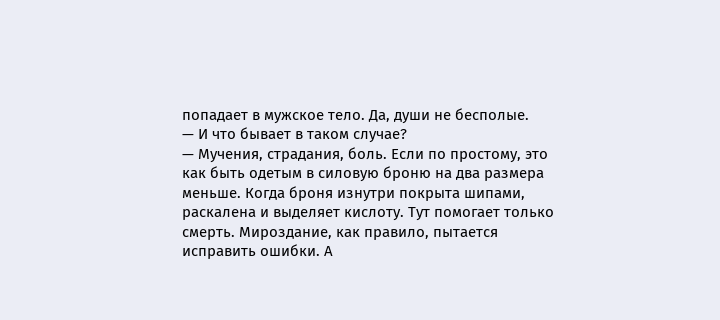попадает в мужское тело. Да, души не бесполые.
— И что бывает в таком случае?
— Мучения, страдания, боль. Если по простому, это как быть одетым в силовую броню на два размера меньше. Когда броня изнутри покрыта шипами, раскалена и выделяет кислоту. Тут помогает только смерть. Мироздание, как правило, пытается исправить ошибки. А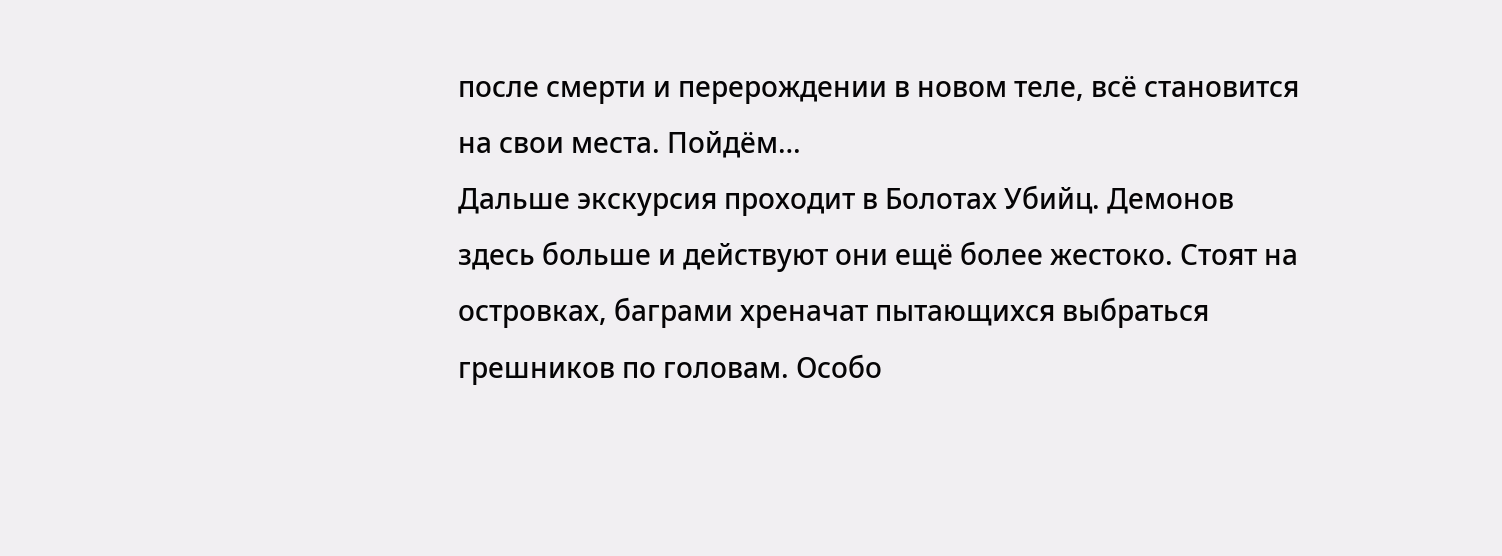после смерти и перерождении в новом теле, всё становится на свои места. Пойдём…
Дальше экскурсия проходит в Болотах Убийц. Демонов здесь больше и действуют они ещё более жестоко. Стоят на островках, баграми хреначат пытающихся выбраться грешников по головам. Особо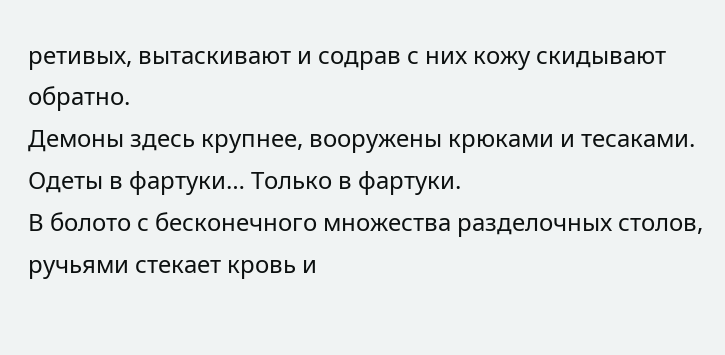ретивых, вытаскивают и содрав с них кожу скидывают обратно.
Демоны здесь крупнее, вооружены крюками и тесаками. Одеты в фартуки… Только в фартуки.
В болото с бесконечного множества разделочных столов, ручьями стекает кровь и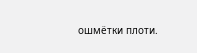ошмётки плоти.